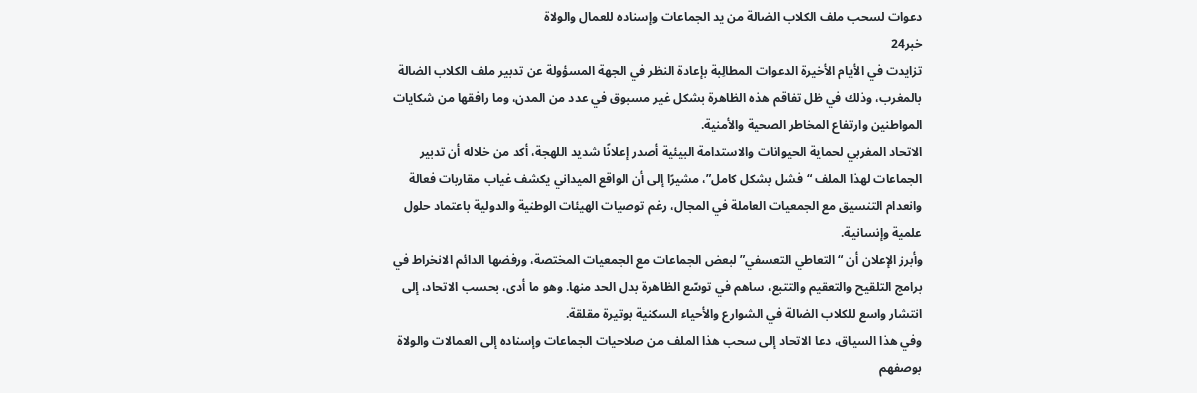دعوات لسحب ملف الكلاب الضالة من يد الجماعات وإسناده للعمال والولاة
خبر24
تزايدت في الأيام الأخيرة الدعوات المطالِبة بإعادة النظر في الجهة المسؤولة عن تدبير ملف الكلاب الضالة بالمغرب، وذلك في ظل تفاقم هذه الظاهرة بشكل غير مسبوق في عدد من المدن، وما رافقها من شكايات المواطنين وارتفاع المخاطر الصحية والأمنية.
الاتحاد المغربي لحماية الحيوانات والاستدامة البيئية أصدر إعلانًا شديد اللهجة، أكد من خلاله أن تدبير الجماعات لهذا الملف “فشل بشكل كامل”، مشيرًا إلى أن الواقع الميداني يكشف غياب مقاربات فعالة وانعدام التنسيق مع الجمعيات العاملة في المجال، رغم توصيات الهيئات الوطنية والدولية باعتماد حلول علمية وإنسانية.
وأبرز الإعلان أن “التعاطي التعسفي” لبعض الجماعات مع الجمعيات المختصة، ورفضها الدائم الانخراط في برامج التلقيح والتعقيم والتتبع، ساهم في توسّع الظاهرة بدل الحد منها. وهو ما أدى، بحسب الاتحاد، إلى انتشار واسع للكلاب الضالة في الشوارع والأحياء السكنية بوتيرة مقلقة.
وفي هذا السياق، دعا الاتحاد إلى سحب هذا الملف من صلاحيات الجماعات وإسناده إلى العمالات والولاة بوصفهم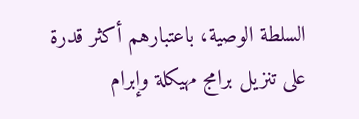السلطة الوصية، باعتبارهم أكثر قدرة على تنزيل برامج مهيكلة وإبرام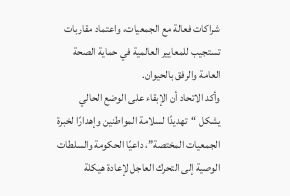شراكات فعالة مع الجمعيات، واعتماد مقاربات تستجيب للمعايير العالمية في حماية الصحة العامة والرفق بالحيوان.
وأكد الاتحاد أن الإبقاء على الوضع الحالي يشكل “تهديدًا لسلامة المواطنين وإهدارًا لخبرة الجمعيات المختصة”، داعيًا الحكومة والسلطات الوصية إلى التحرك العاجل لإعادة هيكلة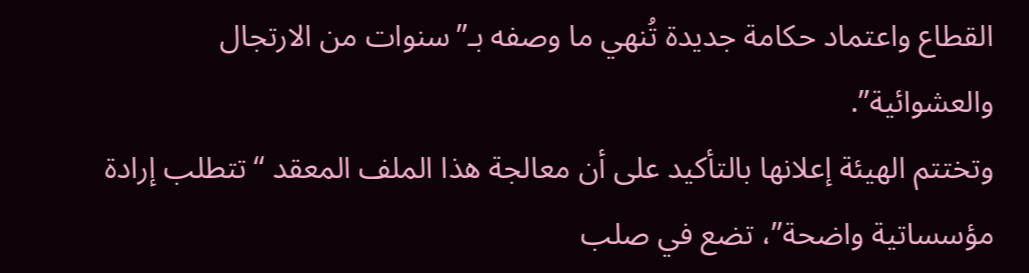القطاع واعتماد حكامة جديدة تُنهي ما وصفه بـ”سنوات من الارتجال والعشوائية”.
وتختتم الهيئة إعلانها بالتأكيد على أن معالجة هذا الملف المعقد “تتطلب إرادة مؤسساتية واضحة”، تضع في صلب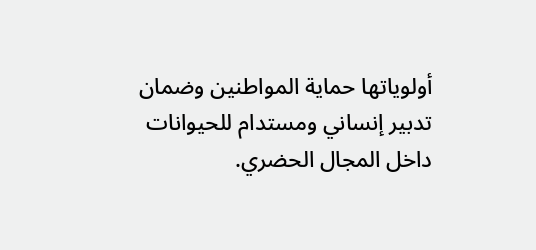أولوياتها حماية المواطنين وضمان تدبير إنساني ومستدام للحيوانات داخل المجال الحضري.